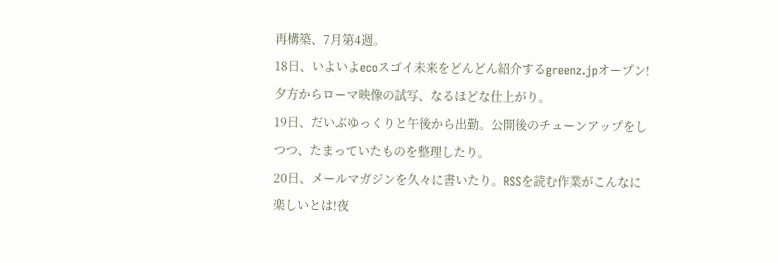再構築、7月第4週。
18日、いよいよecoスゴイ未来をどんどん紹介するgreenz.jpオープン!夕方からローマ映像の試写、なるほどな仕上がり。
19日、だいぶゆっくりと午後から出勤。公開後のチューンアップをしつつ、たまっていたものを整理したり。
20日、メールマガジンを久々に書いたり。RSSを読む作業がこんなに楽しいとは!夜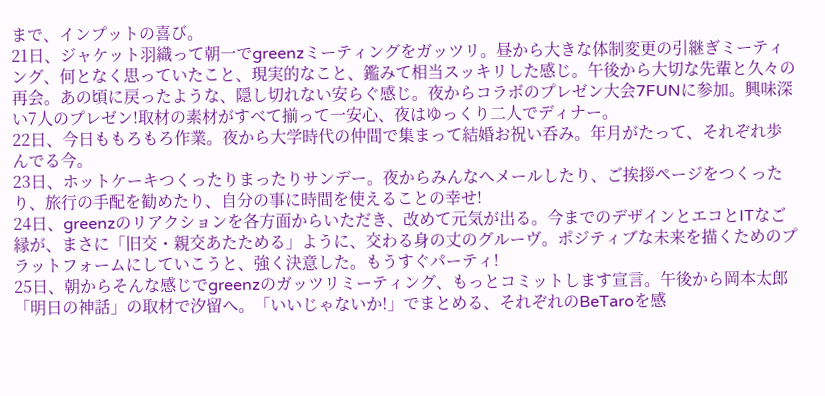まで、インプットの喜び。
21日、ジャケット羽織って朝一でgreenzミーティングをガッツリ。昼から大きな体制変更の引継ぎミーティング、何となく思っていたこと、現実的なこと、鑑みて相当スッキリした感じ。午後から大切な先輩と久々の再会。あの頃に戻ったような、隠し切れない安らぐ感じ。夜からコラボのプレゼン大会7FUNに参加。興味深い7人のプレゼン!取材の素材がすべて揃って一安心、夜はゆっくり二人でディナー。
22日、今日ももろもろ作業。夜から大学時代の仲間で集まって結婚お祝い呑み。年月がたって、それぞれ歩んでる今。
23日、ホットケーキつくったりまったりサンデー。夜からみんなへメールしたり、ご挨拶ページをつくったり、旅行の手配を勧めたり、自分の事に時間を使えることの幸せ!
24日、greenzのリアクションを各方面からいただき、改めて元気が出る。今までのデザインとエコとITなご縁が、まさに「旧交・親交あたためる」ように、交わる身の丈のグルーヴ。ポジティブな未来を描くためのプラットフォームにしていこうと、強く決意した。もうすぐパーティ!
25日、朝からそんな感じでgreenzのガッツリミーティング、もっとコミットします宣言。午後から岡本太郎「明日の神話」の取材で汐留へ。「いいじゃないか!」でまとめる、それぞれのBeTaroを感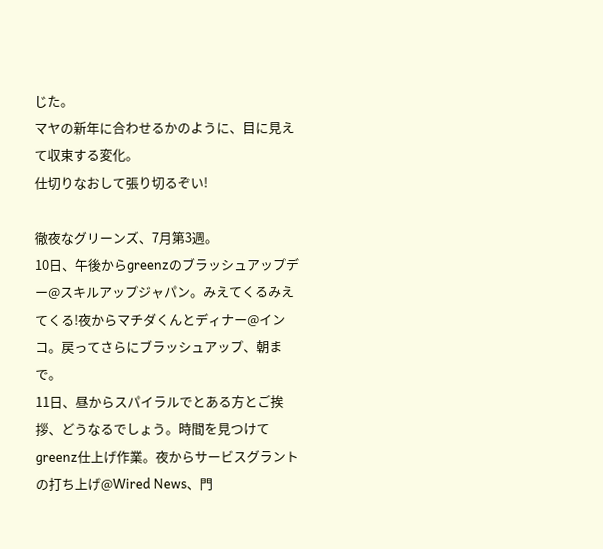じた。
マヤの新年に合わせるかのように、目に見えて収束する変化。
仕切りなおして張り切るぞい!

徹夜なグリーンズ、7月第3週。
10日、午後からgreenzのブラッシュアップデー@スキルアップジャパン。みえてくるみえてくる!夜からマチダくんとディナー@インコ。戻ってさらにブラッシュアップ、朝まで。
11日、昼からスパイラルでとある方とご挨拶、どうなるでしょう。時間を見つけてgreenz仕上げ作業。夜からサービスグラントの打ち上げ@Wired News、門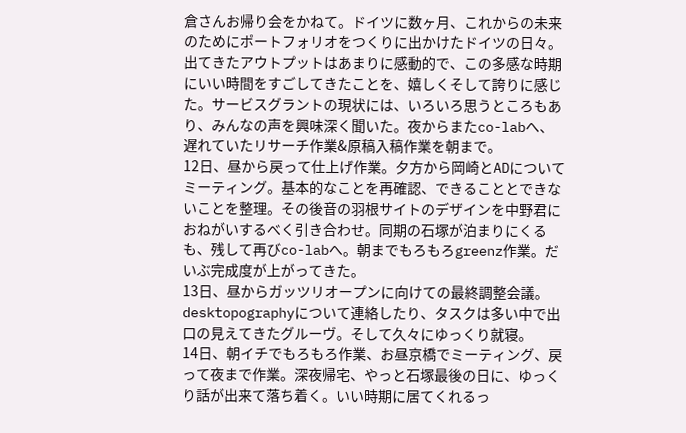倉さんお帰り会をかねて。ドイツに数ヶ月、これからの未来のためにポートフォリオをつくりに出かけたドイツの日々。出てきたアウトプットはあまりに感動的で、この多感な時期にいい時間をすごしてきたことを、嬉しくそして誇りに感じた。サービスグラントの現状には、いろいろ思うところもあり、みんなの声を興味深く聞いた。夜からまたco-labへ、遅れていたリサーチ作業&原稿入稿作業を朝まで。
12日、昼から戻って仕上げ作業。夕方から岡崎とADについてミーティング。基本的なことを再確認、できることとできないことを整理。その後音の羽根サイトのデザインを中野君におねがいするべく引き合わせ。同期の石塚が泊まりにくるも、残して再びco-labへ。朝までもろもろgreenz作業。だいぶ完成度が上がってきた。
13日、昼からガッツリオープンに向けての最終調整会議。desktopographyについて連絡したり、タスクは多い中で出口の見えてきたグルーヴ。そして久々にゆっくり就寝。
14日、朝イチでもろもろ作業、お昼京橋でミーティング、戻って夜まで作業。深夜帰宅、やっと石塚最後の日に、ゆっくり話が出来て落ち着く。いい時期に居てくれるっ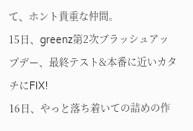て、ホント貴重な仲間。
15日、greenz第2次ブラッシュアップデー、最終テスト&本番に近いカタチにFIX!
16日、やっと落ち着いての詰めの作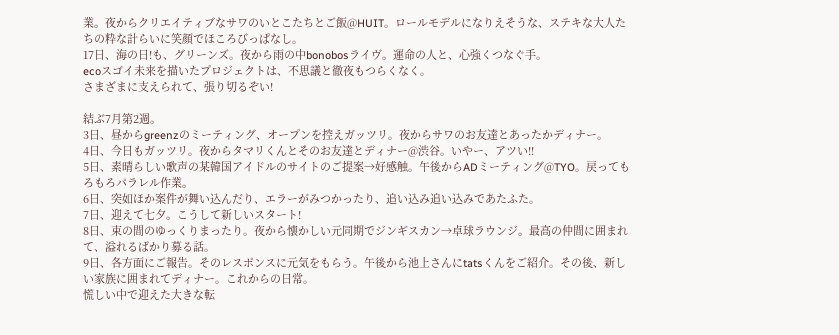業。夜からクリエイティブなサワのいとこたちとご飯@HUIT。ロールモデルになりえそうな、ステキな大人たちの粋な計らいに笑顔でほころびっぱなし。
17日、海の日!も、グリーンズ。夜から雨の中bonobosライヴ。運命の人と、心強くつなぐ手。
ecoスゴイ未来を描いたプロジェクトは、不思議と徹夜もつらくなく。
さまざまに支えられて、張り切るぞい!

結ぶ7月第2週。
3日、昼からgreenzのミーティング、オープンを控えガッツリ。夜からサワのお友達とあったかディナー。
4日、今日もガッツリ。夜からタマリくんとそのお友達とディナー@渋谷。いやー、アツい!!
5日、素晴らしい歌声の某韓国アイドルのサイトのご提案→好感触。午後からADミーティング@TYO。戻ってもろもろパラレル作業。
6日、突如ほか案件が舞い込んだり、エラーがみつかったり、追い込み追い込みであたふた。
7日、迎えて七夕。こうして新しいスタート!
8日、束の間のゆっくりまったり。夜から懐かしい元同期でジンギスカン→卓球ラウンジ。最高の仲間に囲まれて、溢れるばかり募る話。
9日、各方面にご報告。そのレスポンスに元気をもらう。午後から池上さんにtatsくんをご紹介。その後、新しい家族に囲まれてディナー。これからの日常。
慌しい中で迎えた大きな転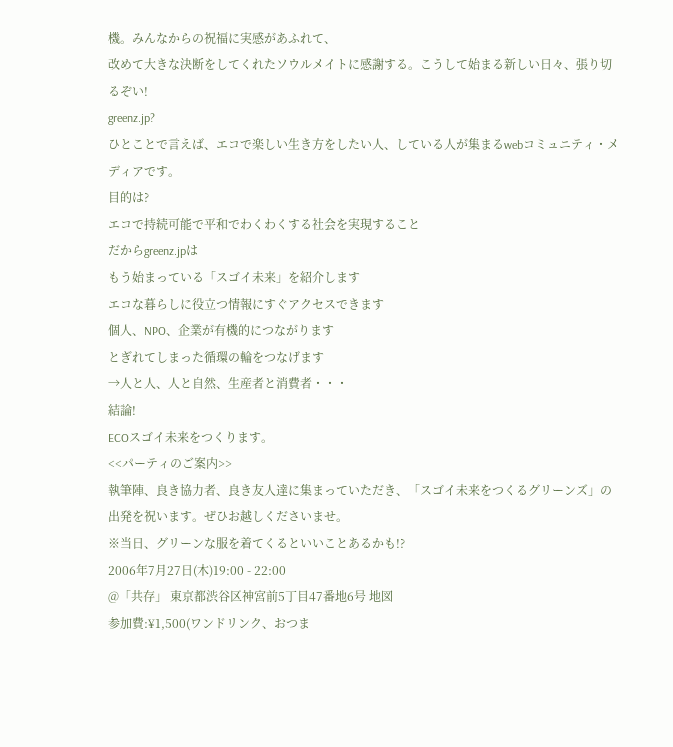機。みんなからの祝福に実感があふれて、
改めて大きな決断をしてくれたソウルメイトに感謝する。こうして始まる新しい日々、張り切るぞい!
greenz.jp?
ひとことで言えば、エコで楽しい生き方をしたい人、している人が集まるwebコミュニティ・メディアです。
目的は?
エコで持続可能で平和でわくわくする社会を実現すること
だからgreenz.jpは
もう始まっている「スゴイ未来」を紹介します
エコな暮らしに役立つ情報にすぐアクセスできます
個人、NPO、企業が有機的につながります
とぎれてしまった循環の輪をつなげます
→人と人、人と自然、生産者と消費者・・・
結論!
ECOスゴイ未来をつくります。
<<パーティのご案内>>
執筆陣、良き協力者、良き友人達に集まっていただき、「スゴイ未来をつくるグリーンズ」の出発を祝います。ぜひお越しくださいませ。
※当日、グリーンな服を着てくるといいことあるかも!?
2006年7月27日(木)19:00 - 22:00
@「共存」 東京都渋谷区神宮前5丁目47番地6号 地図
参加費:¥1,500(ワンドリンク、おつま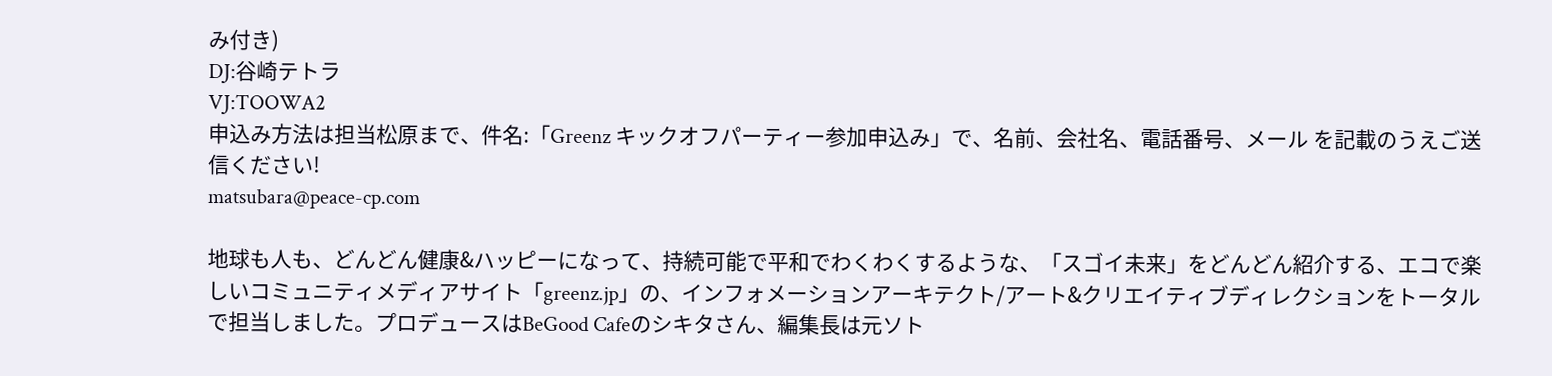み付き)
DJ:谷崎テトラ
VJ:TOOWA2
申込み方法は担当松原まで、件名:「Greenz キックオフパーティー参加申込み」で、名前、会社名、電話番号、メール を記載のうえご送信ください!
matsubara@peace-cp.com

地球も人も、どんどん健康&ハッピーになって、持続可能で平和でわくわくするような、「スゴイ未来」をどんどん紹介する、エコで楽しいコミュニティメディアサイト「greenz.jp」の、インフォメーションアーキテクト/アート&クリエイティブディレクションをトータルで担当しました。プロデュースはBeGood Cafeのシキタさん、編集長は元ソト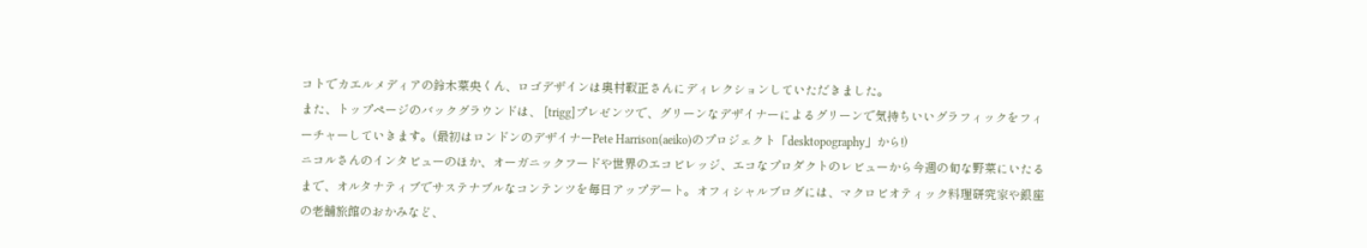コトでカエルメディアの鈴木菜央くん、ロゴデザインは奥村靫正さんにディレクションしていただきました。
また、トップページのバックグラウンドは、 [trigg]プレゼンツで、グリーンなデザイナーによるグリーンで気持ちいいグラフィックをフィーチャーしていきます。(最初はロンドンのデザイナーPete Harrison(aeiko)のプロジェクト「desktopography」から!)
ニコルさんのインタビューのほか、オーガニックフードや世界のエコビレッジ、エコなプロダクトのレビューから今週の旬な野菜にいたるまで、オルタナティブでサステナブルなコンテンツを毎日アップデート。オフィシャルブログには、マクロビオティック料理研究家や銀座の老舗旅館のおかみなど、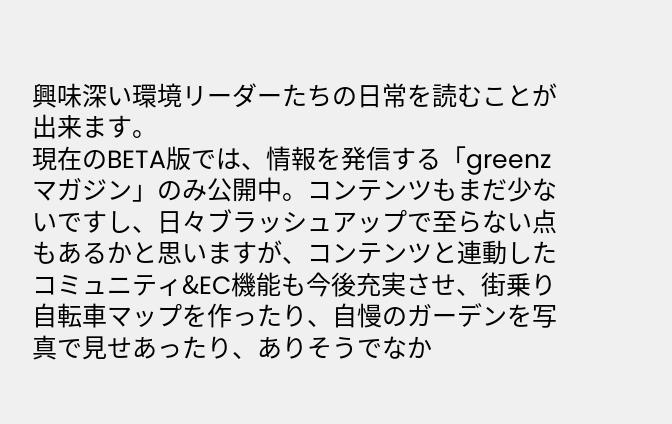興味深い環境リーダーたちの日常を読むことが出来ます。
現在のBETA版では、情報を発信する「greenz マガジン」のみ公開中。コンテンツもまだ少ないですし、日々ブラッシュアップで至らない点もあるかと思いますが、コンテンツと連動したコミュニティ&EC機能も今後充実させ、街乗り自転車マップを作ったり、自慢のガーデンを写真で見せあったり、ありそうでなか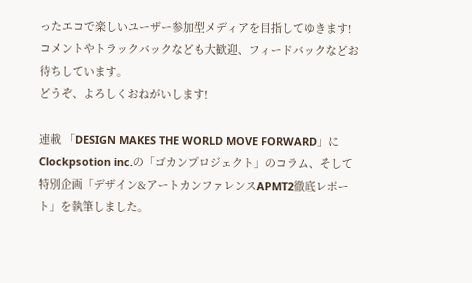ったエコで楽しいユーザー参加型メディアを目指してゆきます!
コメントやトラックバックなども大歓迎、フィードバックなどお待ちしています。
どうぞ、よろしくおねがいします!

連載 「DESIGN MAKES THE WORLD MOVE FORWARD」にClockpsotion inc.の「ゴカンプロジェクト」のコラム、そして特別企画「デザイン&アートカンファレンスAPMT2徹底レポート」を執筆しました。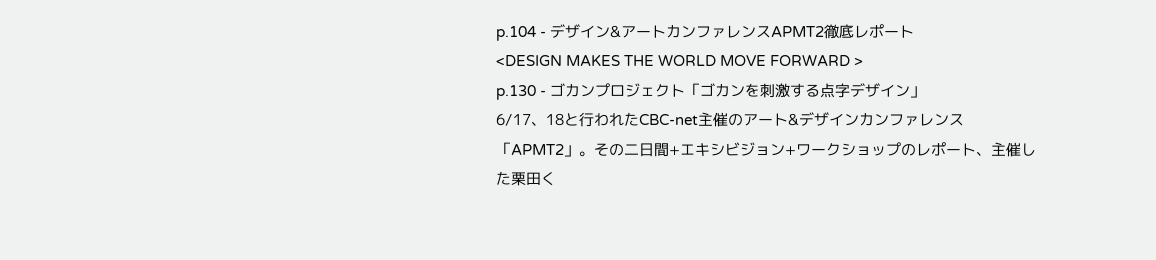p.104 - デザイン&アートカンファレンスAPMT2徹底レポート
<DESIGN MAKES THE WORLD MOVE FORWARD >
p.130 - ゴカンプロジェクト「ゴカンを刺激する点字デザイン」
6/17、18と行われたCBC-net主催のアート&デザインカンファレンス「APMT2」。その二日間+エキシビジョン+ワークショップのレポート、主催した栗田く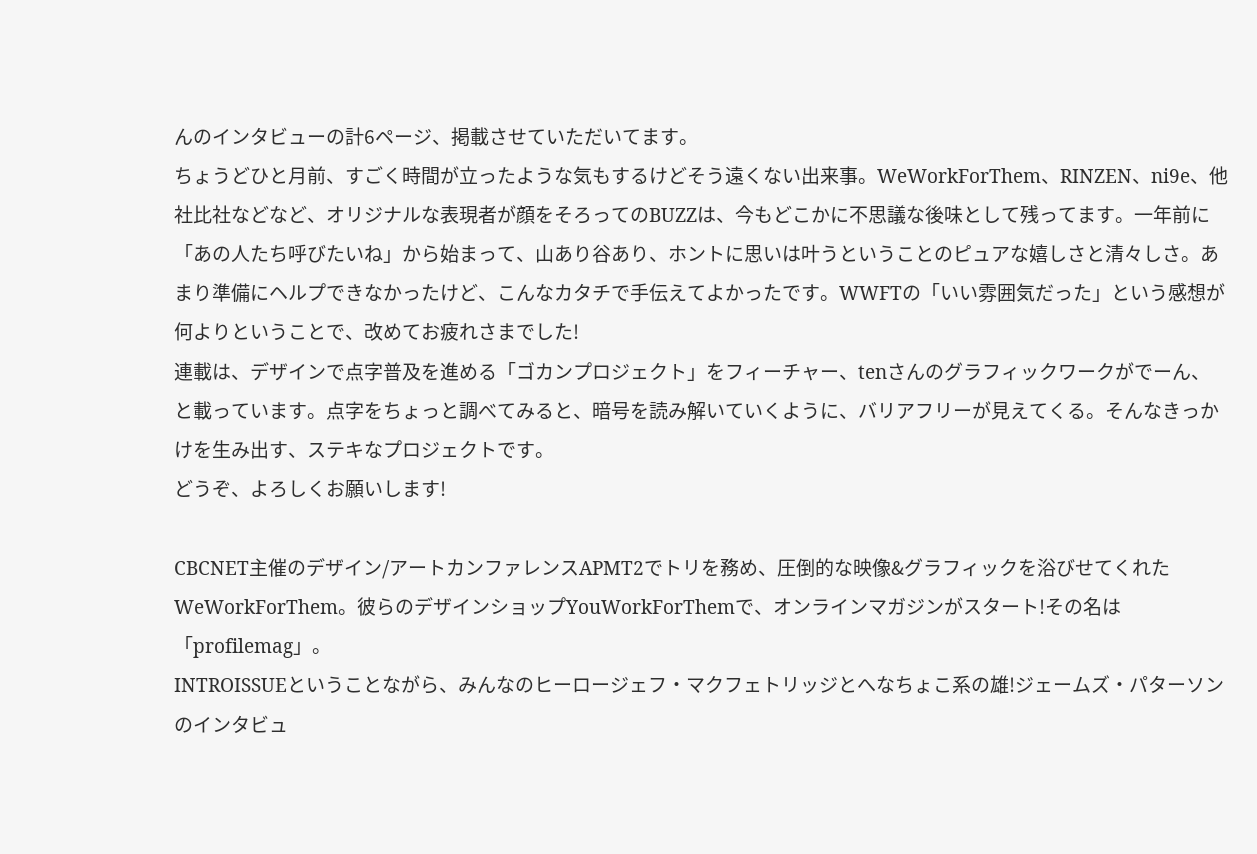んのインタビューの計6ページ、掲載させていただいてます。
ちょうどひと月前、すごく時間が立ったような気もするけどそう遠くない出来事。WeWorkForThem、RINZEN、ni9e、他社比社などなど、オリジナルな表現者が顔をそろってのBUZZは、今もどこかに不思議な後味として残ってます。一年前に「あの人たち呼びたいね」から始まって、山あり谷あり、ホントに思いは叶うということのピュアな嬉しさと清々しさ。あまり準備にヘルプできなかったけど、こんなカタチで手伝えてよかったです。WWFTの「いい雰囲気だった」という感想が何よりということで、改めてお疲れさまでした!
連載は、デザインで点字普及を進める「ゴカンプロジェクト」をフィーチャー、tenさんのグラフィックワークがでーん、と載っています。点字をちょっと調べてみると、暗号を読み解いていくように、バリアフリーが見えてくる。そんなきっかけを生み出す、ステキなプロジェクトです。
どうぞ、よろしくお願いします!

CBCNET主催のデザイン/アートカンファレンスAPMT2でトリを務め、圧倒的な映像&グラフィックを浴びせてくれたWeWorkForThem。彼らのデザインショップYouWorkForThemで、オンラインマガジンがスタート!その名は「profilemag」。
INTROISSUEということながら、みんなのヒーロージェフ・マクフェトリッジとへなちょこ系の雄!ジェームズ・パターソンのインタビュ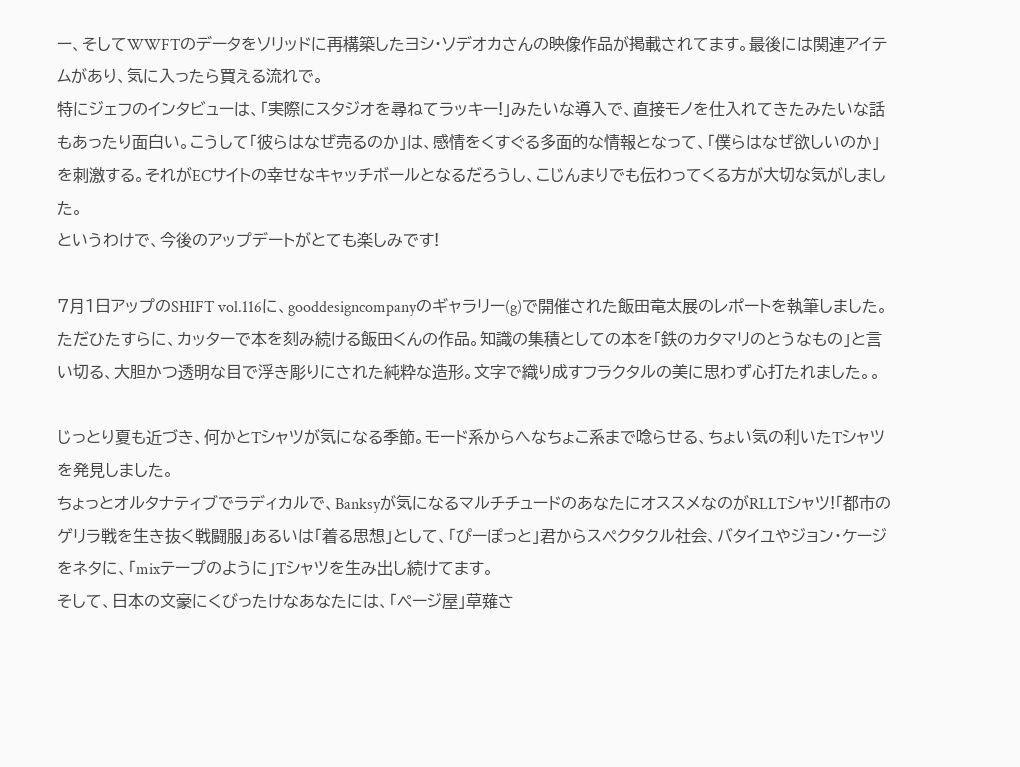ー、そしてWWFTのデータをソリッドに再構築したヨシ・ソデオカさんの映像作品が掲載されてます。最後には関連アイテムがあり、気に入ったら買える流れで。
特にジェフのインタビューは、「実際にスタジオを尋ねてラッキー!」みたいな導入で、直接モノを仕入れてきたみたいな話もあったり面白い。こうして「彼らはなぜ売るのか」は、感情をくすぐる多面的な情報となって、「僕らはなぜ欲しいのか」を刺激する。それがECサイトの幸せなキャッチボールとなるだろうし、こじんまりでも伝わってくる方が大切な気がしました。
というわけで、今後のアップデートがとても楽しみです!

7月1日アップのSHIFT vol.116に、gooddesigncompanyのギャラリー(g)で開催された飯田竜太展のレポートを執筆しました。ただひたすらに、カッターで本を刻み続ける飯田くんの作品。知識の集積としての本を「鉄のカタマリのとうなもの」と言い切る、大胆かつ透明な目で浮き彫りにされた純粋な造形。文字で織り成すフラクタルの美に思わず心打たれました。。

じっとり夏も近づき、何かとTシャツが気になる季節。モード系からへなちょこ系まで唸らせる、ちょい気の利いたTシャツを発見しました。
ちょっとオルタナティブでラディカルで、Banksyが気になるマルチチュードのあなたにオススメなのがRLLTシャツ!「都市のゲリラ戦を生き抜く戦闘服」あるいは「着る思想」として、「ぴーぽっと」君からスペクタクル社会、バタイユやジョン・ケージをネタに、「mixテープのように」Tシャツを生み出し続けてます。
そして、日本の文豪にくびったけなあなたには、「ページ屋」草薙さ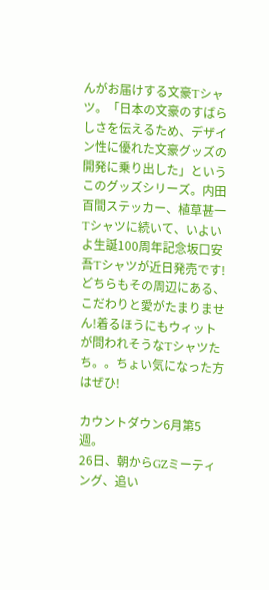んがお届けする文豪Tシャツ。「日本の文豪のすばらしさを伝えるため、デザイン性に優れた文豪グッズの開発に乗り出した」というこのグッズシリーズ。内田百間ステッカー、植草甚一Tシャツに続いて、いよいよ生誕100周年記念坂口安吾Tシャツが近日発売です!
どちらもその周辺にある、こだわりと愛がたまりません!着るほうにもウィットが問われそうなTシャツたち。。ちょい気になった方はぜひ!

カウントダウン6月第5週。
26日、朝からGZミーティング、追い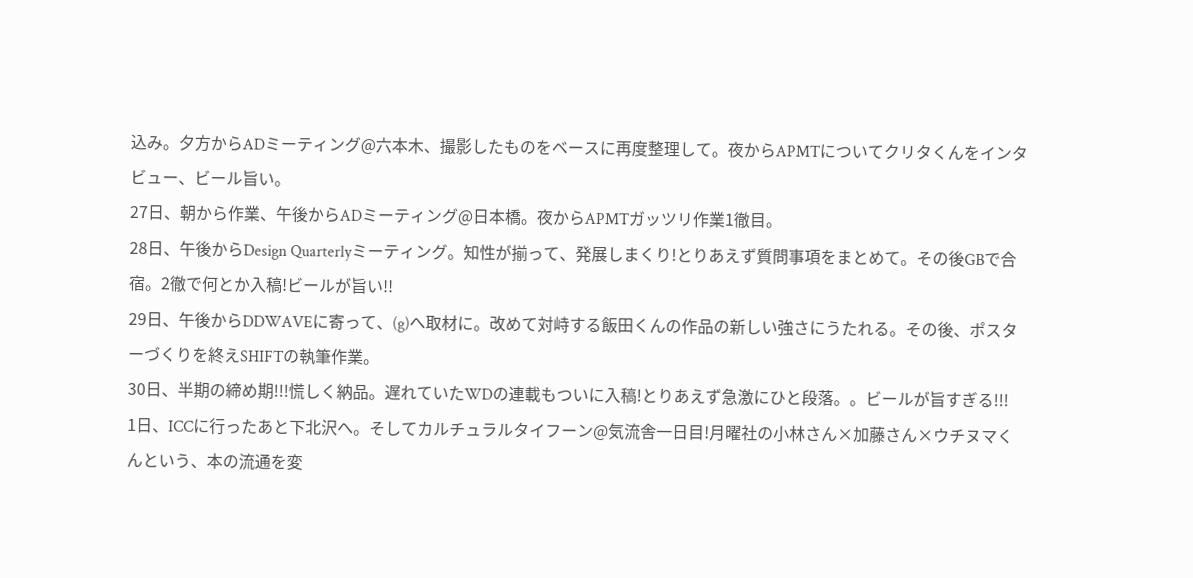込み。夕方からADミーティング@六本木、撮影したものをベースに再度整理して。夜からAPMTについてクリタくんをインタビュー、ビール旨い。
27日、朝から作業、午後からADミーティング@日本橋。夜からAPMTガッツリ作業1徹目。
28日、午後からDesign Quarterlyミーティング。知性が揃って、発展しまくり!とりあえず質問事項をまとめて。その後GBで合宿。2徹で何とか入稿!ビールが旨い!!
29日、午後からDDWAVEに寄って、(g)へ取材に。改めて対峙する飯田くんの作品の新しい強さにうたれる。その後、ポスターづくりを終えSHIFTの執筆作業。
30日、半期の締め期!!!慌しく納品。遅れていたWDの連載もついに入稿!とりあえず急激にひと段落。。ビールが旨すぎる!!!
1日、ICCに行ったあと下北沢へ。そしてカルチュラルタイフーン@気流舎一日目!月曜社の小林さん×加藤さん×ウチヌマくんという、本の流通を変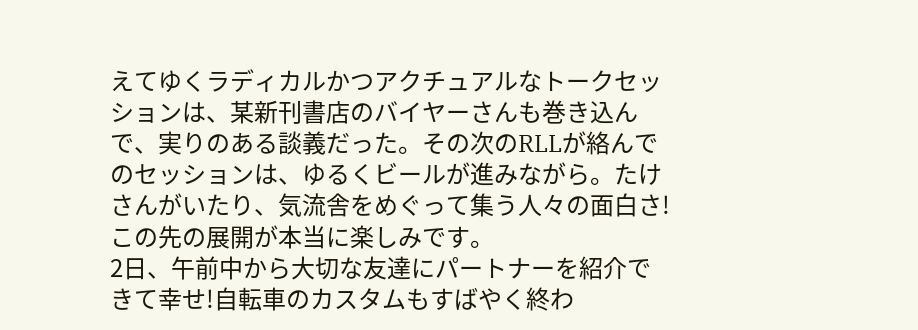えてゆくラディカルかつアクチュアルなトークセッションは、某新刊書店のバイヤーさんも巻き込んで、実りのある談義だった。その次のRLLが絡んでのセッションは、ゆるくビールが進みながら。たけさんがいたり、気流舎をめぐって集う人々の面白さ!この先の展開が本当に楽しみです。
2日、午前中から大切な友達にパートナーを紹介できて幸せ!自転車のカスタムもすばやく終わ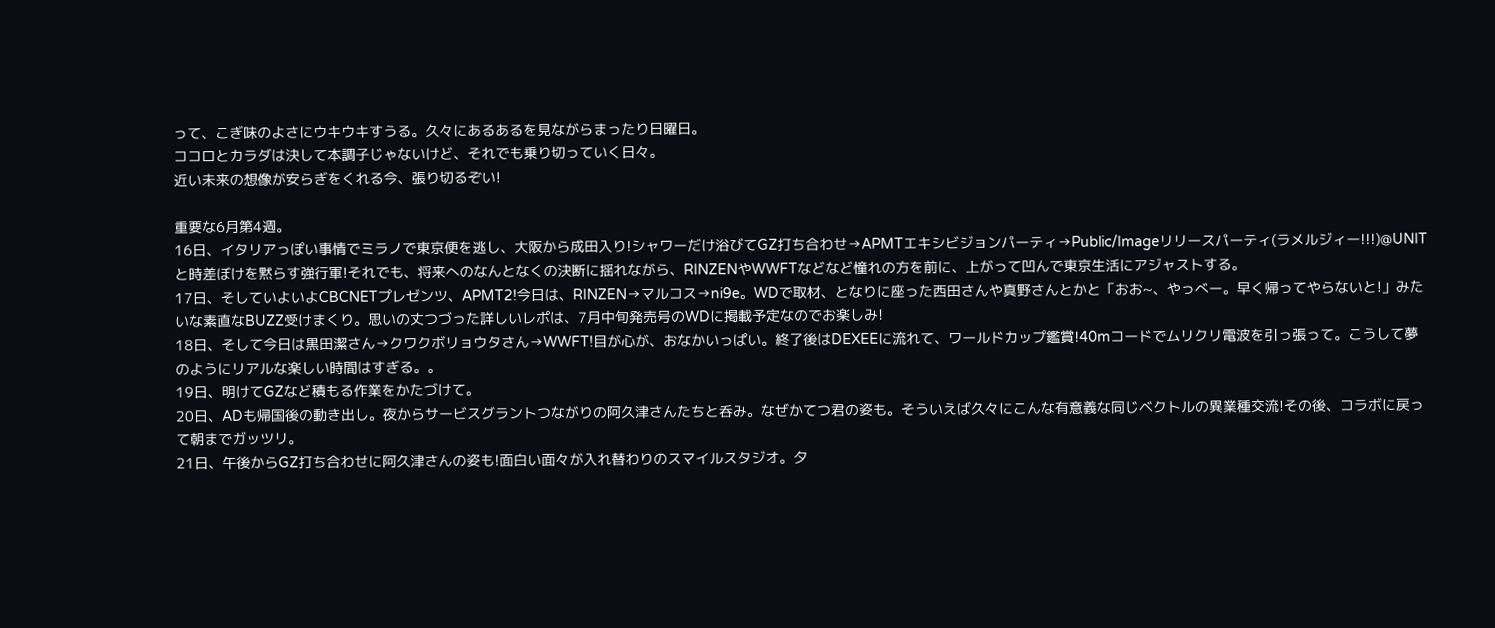って、こぎ味のよさにウキウキすうる。久々にあるあるを見ながらまったり日曜日。
ココロとカラダは決して本調子じゃないけど、それでも乗り切っていく日々。
近い未来の想像が安らぎをくれる今、張り切るぞい!

重要な6月第4週。
16日、イタリアっぽい事情でミラノで東京便を逃し、大阪から成田入り!シャワーだけ浴びてGZ打ち合わせ→APMTエキシビジョンパーティ→Public/Imageリリースパーティ(ラメルジィー!!!)@UNITと時差ぼけを黙らす強行軍!それでも、将来へのなんとなくの決断に揺れながら、RINZENやWWFTなどなど憧れの方を前に、上がって凹んで東京生活にアジャストする。
17日、そしていよいよCBCNETプレゼンツ、APMT2!今日は、RINZEN→マルコス→ni9e。WDで取材、となりに座った西田さんや真野さんとかと「おお~、やっべー。早く帰ってやらないと!」みたいな素直なBUZZ受けまくり。思いの丈つづった詳しいレポは、7月中旬発売号のWDに掲載予定なのでお楽しみ!
18日、そして今日は黒田潔さん→クワクボリョウタさん→WWFT!目が心が、おなかいっぱい。終了後はDEXEEに流れて、ワールドカップ鑑賞!40mコードでムリクリ電波を引っ張って。こうして夢のようにリアルな楽しい時間はすぎる。。
19日、明けてGZなど積もる作業をかたづけて。
20日、ADも帰国後の動き出し。夜からサービスグラントつながりの阿久津さんたちと呑み。なぜかてつ君の姿も。そういえば久々にこんな有意義な同じベクトルの異業種交流!その後、コラボに戻って朝までガッツリ。
21日、午後からGZ打ち合わせに阿久津さんの姿も!面白い面々が入れ替わりのスマイルスタジオ。夕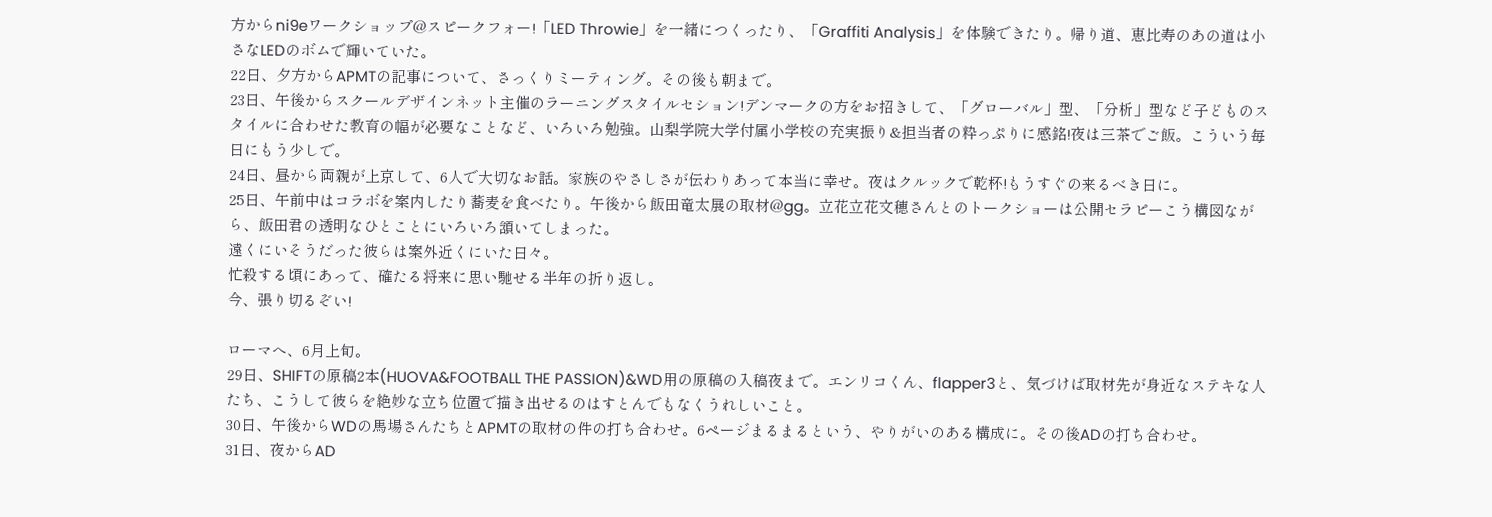方からni9eワークショップ@スピークフォー!「LED Throwie」を一緒につくったり、「Graffiti Analysis」を体験できたり。帰り道、恵比寿のあの道は小さなLEDのボムで輝いていた。
22日、夕方からAPMTの記事について、さっくりミーティング。その後も朝まで。
23日、午後からスクールデザインネット主催のラーニングスタイルセション!デンマークの方をお招きして、「グローバル」型、「分析」型など子どものスタイルに合わせた教育の幅が必要なことなど、いろいろ勉強。山梨学院大学付属小学校の充実振り&担当者の粋っぷりに感銘!夜は三茶でご飯。こういう毎日にもう少しで。
24日、昼から両親が上京して、6人で大切なお話。家族のやさしさが伝わりあって本当に幸せ。夜はクルックで乾杯!もうすぐの来るべき日に。
25日、午前中はコラボを案内したり蕎麦を食べたり。午後から飯田竜太展の取材@gg。立花立花文穂さんとのトークショーは公開セラピーこう構図ながら、飯田君の透明なひとことにいろいろ頷いてしまった。
遠くにいそうだった彼らは案外近くにいた日々。
忙殺する頃にあって、確たる将来に思い馳せる半年の折り返し。
今、張り切るぞい!

ローマへ、6月上旬。
29日、SHIFTの原稿2本(HUOVA&FOOTBALL THE PASSION)&WD用の原稿の入稿夜まで。エンリコくん、flapper3と、気づけば取材先が身近なステキな人たち、こうして彼らを絶妙な立ち位置で描き出せるのはすとんでもなくうれしいこと。
30日、午後からWDの馬場さんたちとAPMTの取材の件の打ち合わせ。6ページまるまるという、やりがいのある構成に。その後ADの打ち合わせ。
31日、夜からAD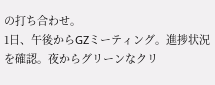の打ち合わせ。
1日、午後からGZミーティング。進捗状況を確認。夜からグリーンなクリ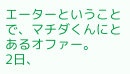エーターということで、マチダくんにとあるオファー。
2日、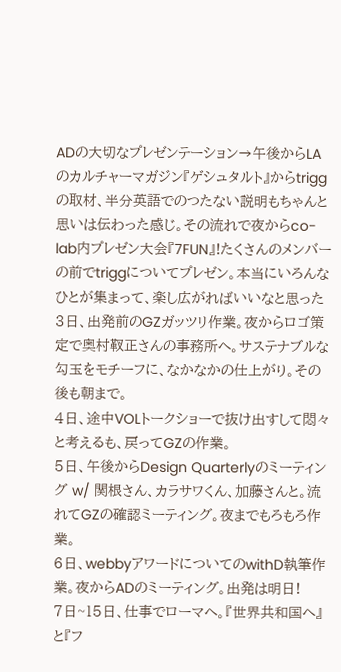ADの大切なプレゼンテーション→午後からLAのカルチャーマガジン『ゲシュタルト』からtriggの取材、半分英語でのつたない説明もちゃんと思いは伝わった感じ。その流れで夜からco-lab内プレゼン大会『7FUN』!たくさんのメンバーの前でtriggについてプレゼン。本当にいろんなひとが集まって、楽し広がればいいなと思った
3日、出発前のGZガッツリ作業。夜からロゴ策定で奥村靫正さんの事務所へ。サステナブルな勾玉をモチーフに、なかなかの仕上がり。その後も朝まで。
4日、途中VOLトークショーで抜け出すして悶々と考えるも、戻ってGZの作業。
5日、午後からDesign Quarterlyのミーティング w/ 関根さん、カラサワくん、加藤さんと。流れてGZの確認ミーティング。夜までもろもろ作業。
6日、webbyアワードについてのwithD執筆作業。夜からADのミーティング。出発は明日!
7日~15日、仕事でローマへ。『世界共和国へ』と『フ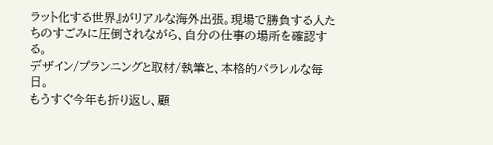ラット化する世界』がリアルな海外出張。現場で勝負する人たちのすごみに圧倒されながら、自分の仕事の場所を確認する。
デザイン/プランニングと取材/執筆と、本格的パラレルな毎日。
もうすぐ今年も折り返し、顧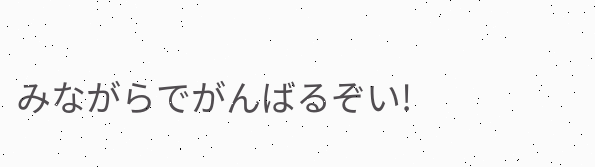みながらでがんばるぞい!